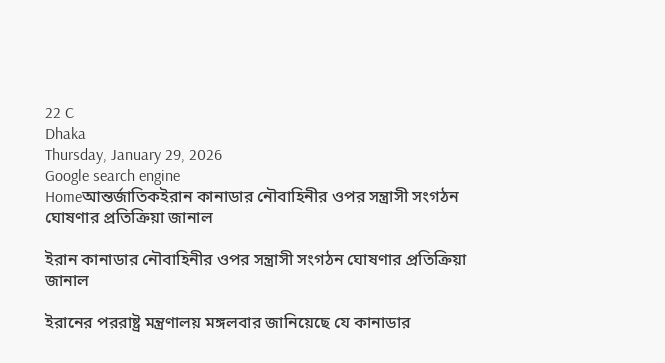22 C
Dhaka
Thursday, January 29, 2026
Google search engine
Homeআন্তর্জাতিকইরান কানাডার নৌবাহিনীর ওপর সন্ত্রাসী সংগঠন ঘোষণার প্রতিক্রিয়া জানাল

ইরান কানাডার নৌবাহিনীর ওপর সন্ত্রাসী সংগঠন ঘোষণার প্রতিক্রিয়া জানাল

ইরানের পররাষ্ট্র মন্ত্রণালয় মঙ্গলবার জানিয়েছে যে কানাডার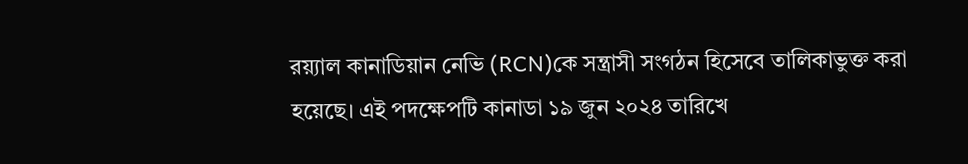রয়্যাল কানাডিয়ান নেভি (RCN)কে সন্ত্রাসী সংগঠন হিসেবে তালিকাভুক্ত করা হয়েছে। এই পদক্ষেপটি কানাডা ১৯ জুন ২০২৪ তারিখে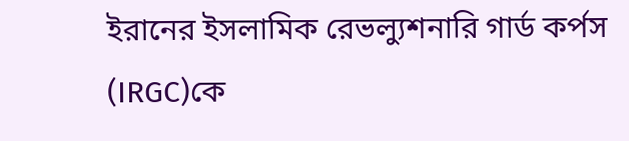ইরানের ইসলামিক রেভল্যুশনারি গার্ড কর্পস (IRGC)কে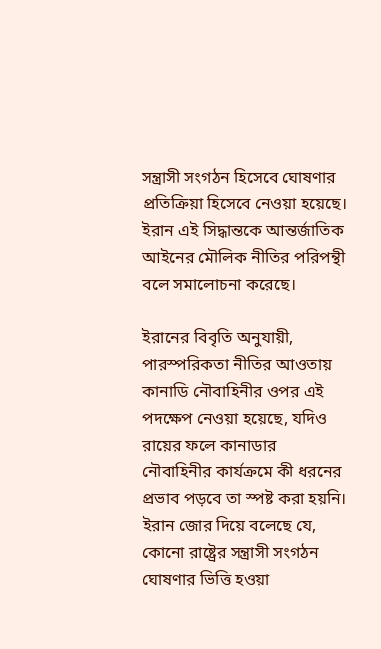সন্ত্রাসী সংগঠন হিসেবে ঘোষণার প্রতিক্রিয়া হিসেবে নেওয়া হয়েছে। ইরান এই সিদ্ধান্তকে আন্তর্জাতিক আইনের মৌলিক নীতির পরিপন্থী বলে সমালোচনা করেছে।

ইরানের বিবৃতি অনুযায়ী, পারস্পরিকতা নীতির আওতায় কানাডি নৌবাহিনীর ওপর এই পদক্ষেপ নেওয়া হয়েছে, যদিও রায়ের ফলে কানাডার নৌবাহিনীর কার্যক্রমে কী ধরনের প্রভাব পড়বে তা স্পষ্ট করা হয়নি। ইরান জোর দিয়ে বলেছে যে, কোনো রাষ্ট্রের সন্ত্রাসী সংগঠন ঘোষণার ভিত্তি হওয়া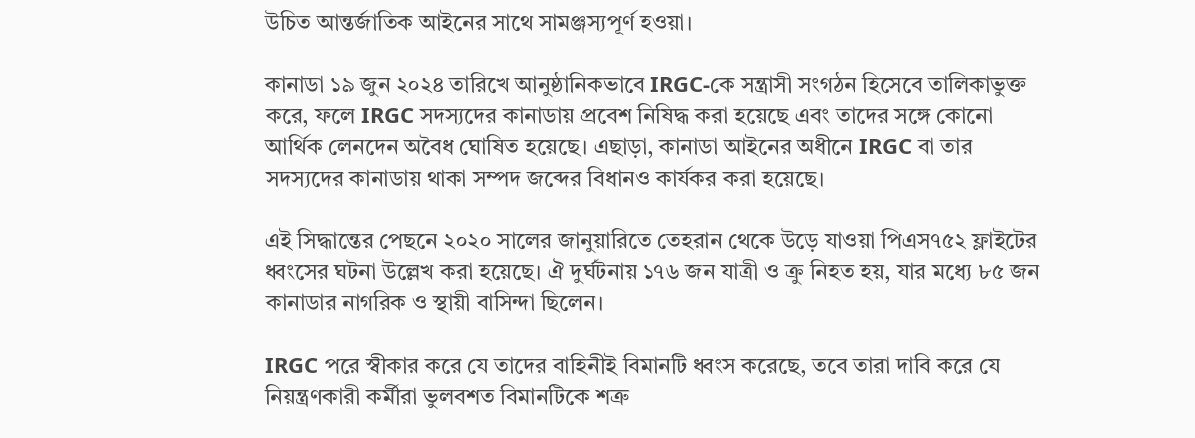উচিত আন্তর্জাতিক আইনের সাথে সামঞ্জস্যপূর্ণ হওয়া।

কানাডা ১৯ জুন ২০২৪ তারিখে আনুষ্ঠানিকভাবে IRGC-কে সন্ত্রাসী সংগঠন হিসেবে তালিকাভুক্ত করে, ফলে IRGC সদস্যদের কানাডায় প্রবেশ নিষিদ্ধ করা হয়েছে এবং তাদের সঙ্গে কোনো আর্থিক লেনদেন অবৈধ ঘোষিত হয়েছে। এছাড়া, কানাডা আইনের অধীনে IRGC বা তার সদস্যদের কানাডায় থাকা সম্পদ জব্দের বিধানও কার্যকর করা হয়েছে।

এই সিদ্ধান্তের পেছনে ২০২০ সালের জানুয়ারিতে তেহরান থেকে উড়ে যাওয়া পিএস৭৫২ ফ্লাইটের ধ্বংসের ঘটনা উল্লেখ করা হয়েছে। ঐ দুর্ঘটনায় ১৭৬ জন যাত্রী ও ক্রু নিহত হয়, যার মধ্যে ৮৫ জন কানাডার নাগরিক ও স্থায়ী বাসিন্দা ছিলেন।

IRGC পরে স্বীকার করে যে তাদের বাহিনীই বিমানটি ধ্বংস করেছে, তবে তারা দাবি করে যে নিয়ন্ত্রণকারী কর্মীরা ভুলবশত বিমানটিকে শত্রু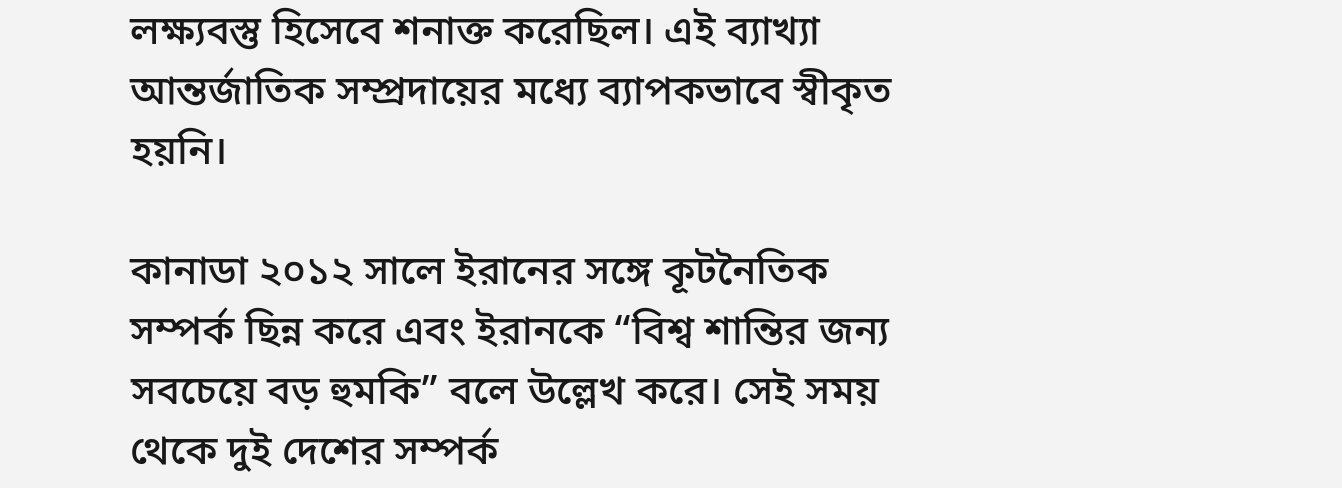লক্ষ্যবস্তু হিসেবে শনাক্ত করেছিল। এই ব্যাখ্যা আন্তর্জাতিক সম্প্রদায়ের মধ্যে ব্যাপকভাবে স্বীকৃত হয়নি।

কানাডা ২০১২ সালে ইরানের সঙ্গে কূটনৈতিক সম্পর্ক ছিন্ন করে এবং ইরানকে “বিশ্ব শান্তির জন্য সবচেয়ে বড় হুমকি” বলে উল্লেখ করে। সেই সময় থেকে দুই দেশের সম্পর্ক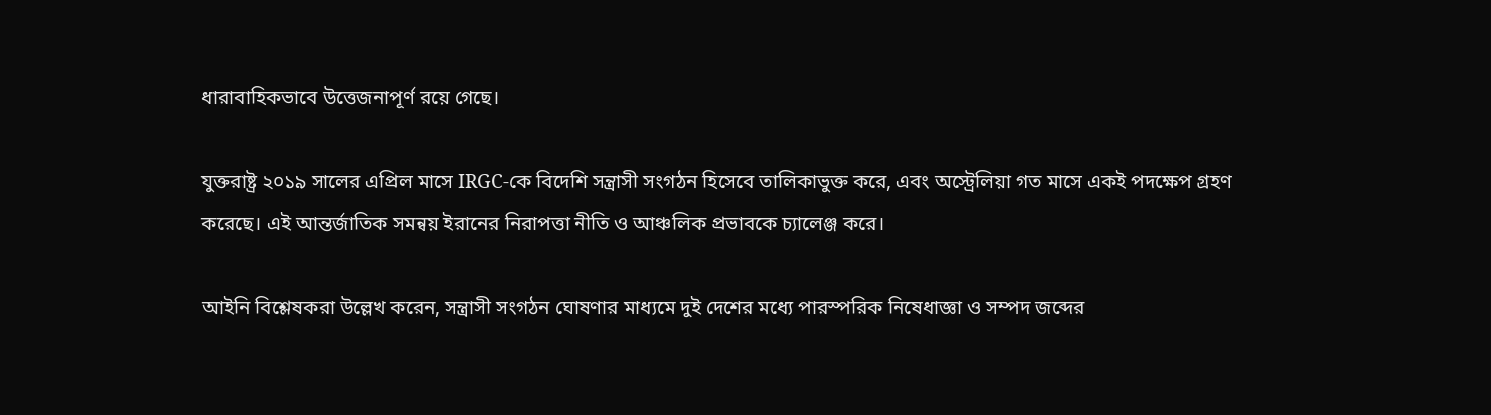ধারাবাহিকভাবে উত্তেজনাপূর্ণ রয়ে গেছে।

যুক্তরাষ্ট্র ২০১৯ সালের এপ্রিল মাসে IRGC-কে বিদেশি সন্ত্রাসী সংগঠন হিসেবে তালিকাভুক্ত করে, এবং অস্ট্রেলিয়া গত মাসে একই পদক্ষেপ গ্রহণ করেছে। এই আন্তর্জাতিক সমন্বয় ইরানের নিরাপত্তা নীতি ও আঞ্চলিক প্রভাবকে চ্যালেঞ্জ করে।

আইনি বিশ্লেষকরা উল্লেখ করেন, সন্ত্রাসী সংগঠন ঘোষণার মাধ্যমে দুই দেশের মধ্যে পারস্পরিক নিষেধাজ্ঞা ও সম্পদ জব্দের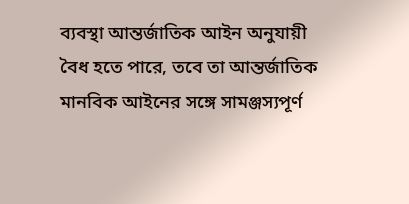ব্যবস্থা আন্তর্জাতিক আইন অনুযায়ী বৈধ হতে পারে, তবে তা আন্তর্জাতিক মানবিক আইনের সঙ্গে সামঞ্জস্যপূর্ণ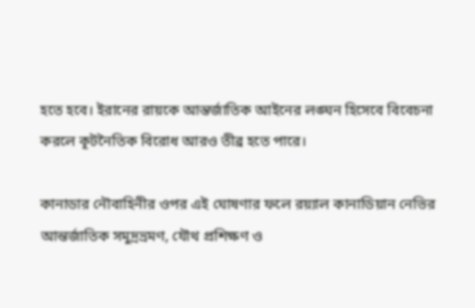হতে হবে। ইরানের রায়কে আন্তর্জাতিক আইনের লঙ্ঘন হিসেবে বিবেচনা করলে কূটনৈতিক বিরোধ আরও তীব্র হতে পারে।

কানাডার নৌবাহিনীর ওপর এই ঘোষণার ফলে রয়্যাল কানাডিয়ান নেভির আন্তর্জাতিক সমুদ্রভ্রমণ, যৌথ প্রশিক্ষণ ও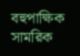বহুপাক্ষিক সামরিক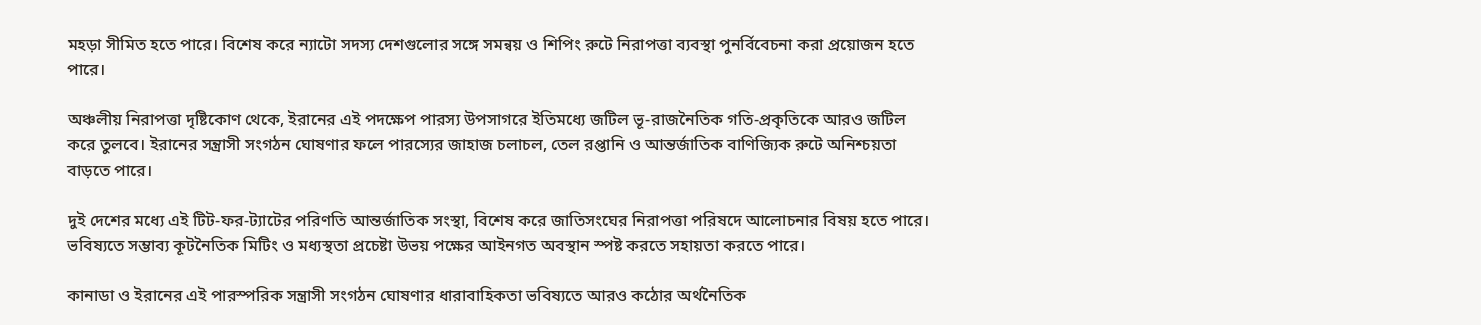মহড়া সীমিত হতে পারে। বিশেষ করে ন্যাটো সদস্য দেশগুলোর সঙ্গে সমন্বয় ও শিপিং রুটে নিরাপত্তা ব্যবস্থা পুনর্বিবেচনা করা প্রয়োজন হতে পারে।

অঞ্চলীয় নিরাপত্তা দৃষ্টিকোণ থেকে, ইরানের এই পদক্ষেপ পারস্য উপসাগরে ইতিমধ্যে জটিল ভূ-রাজনৈতিক গতি-প্রকৃতিকে আরও জটিল করে তুলবে। ইরানের সন্ত্রাসী সংগঠন ঘোষণার ফলে পারস্যের জাহাজ চলাচল, তেল রপ্তানি ও আন্তর্জাতিক বাণিজ্যিক রুটে অনিশ্চয়তা বাড়তে পারে।

দুই দেশের মধ্যে এই টিট-ফর-ট্যাটের পরিণতি আন্তর্জাতিক সংস্থা, বিশেষ করে জাতিসংঘের নিরাপত্তা পরিষদে আলোচনার বিষয় হতে পারে। ভবিষ্যতে সম্ভাব্য কূটনৈতিক মিটিং ও মধ্যস্থতা প্রচেষ্টা উভয় পক্ষের আইনগত অবস্থান স্পষ্ট করতে সহায়তা করতে পারে।

কানাডা ও ইরানের এই পারস্পরিক সন্ত্রাসী সংগঠন ঘোষণার ধারাবাহিকতা ভবিষ্যতে আরও কঠোর অর্থনৈতিক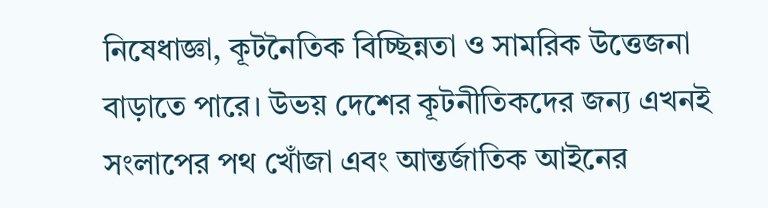নিষেধাজ্ঞা, কূটনৈতিক বিচ্ছিন্নতা ও সামরিক উত্তেজনা বাড়াতে পারে। উভয় দেশের কূটনীতিকদের জন্য এখনই সংলাপের পথ খোঁজা এবং আন্তর্জাতিক আইনের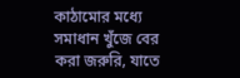কাঠামোর মধ্যে সমাধান খুঁজে বের করা জরুরি, যাতে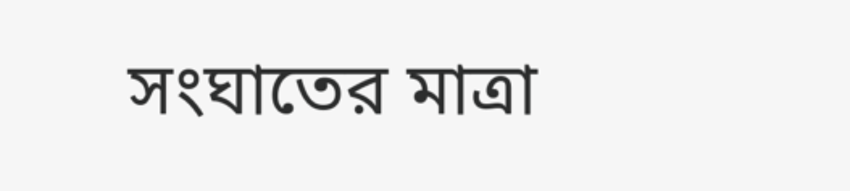সংঘাতের মাত্রা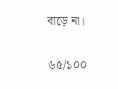বাড়ে না।

৬৫/১০০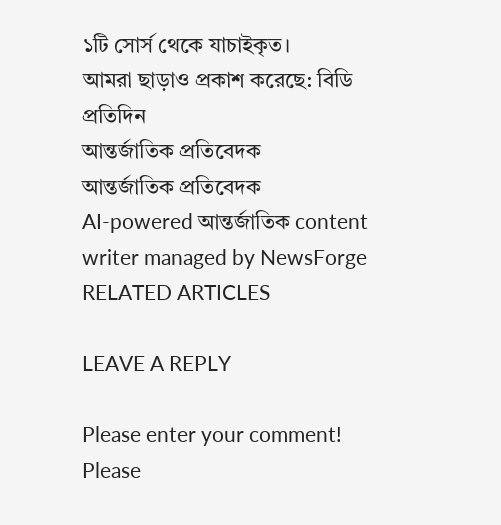১টি সোর্স থেকে যাচাইকৃত।
আমরা ছাড়াও প্রকাশ করেছে: বিডি প্রতিদিন
আন্তর্জাতিক প্রতিবেদক
আন্তর্জাতিক প্রতিবেদক
AI-powered আন্তর্জাতিক content writer managed by NewsForge
RELATED ARTICLES

LEAVE A REPLY

Please enter your comment!
Please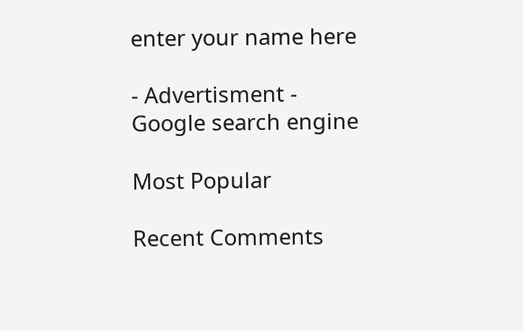enter your name here

- Advertisment -
Google search engine

Most Popular

Recent Comments